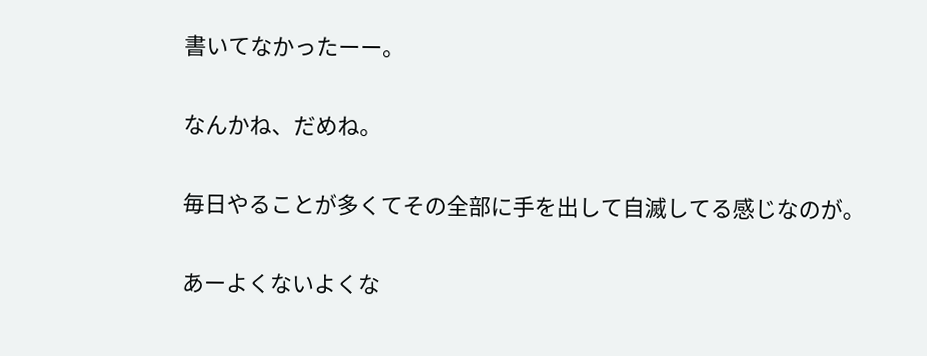書いてなかったーー。

なんかね、だめね。

毎日やることが多くてその全部に手を出して自滅してる感じなのが。

あーよくないよくな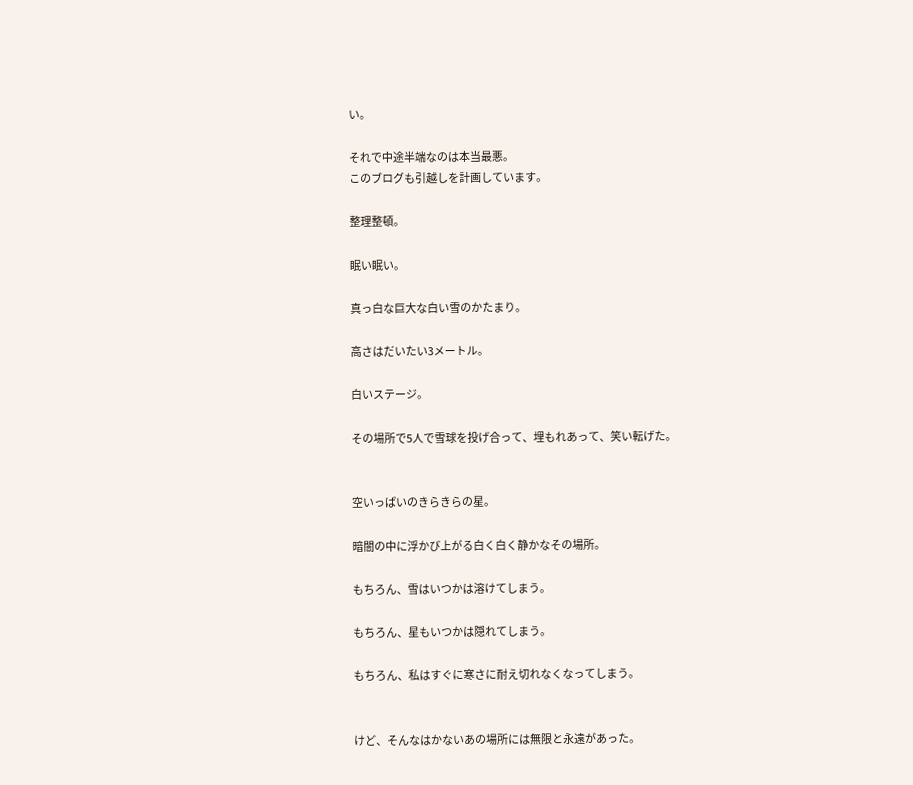い。

それで中途半端なのは本当最悪。
このブログも引越しを計画しています。

整理整頓。

眠い眠い。

真っ白な巨大な白い雪のかたまり。

高さはだいたい3メートル。

白いステージ。

その場所で5人で雪球を投げ合って、埋もれあって、笑い転げた。


空いっぱいのきらきらの星。

暗闇の中に浮かび上がる白く白く静かなその場所。

もちろん、雪はいつかは溶けてしまう。

もちろん、星もいつかは隠れてしまう。

もちろん、私はすぐに寒さに耐え切れなくなってしまう。


けど、そんなはかないあの場所には無限と永遠があった。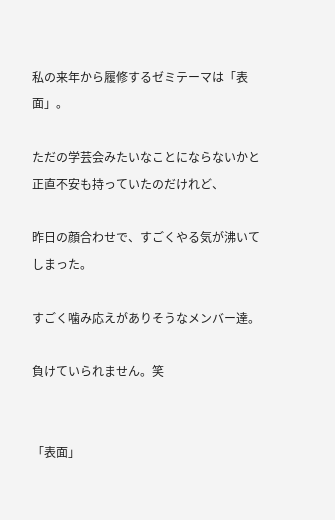私の来年から履修するゼミテーマは「表面」。

ただの学芸会みたいなことにならないかと正直不安も持っていたのだけれど、

昨日の顔合わせで、すごくやる気が沸いてしまった。

すごく噛み応えがありそうなメンバー達。

負けていられません。笑


「表面」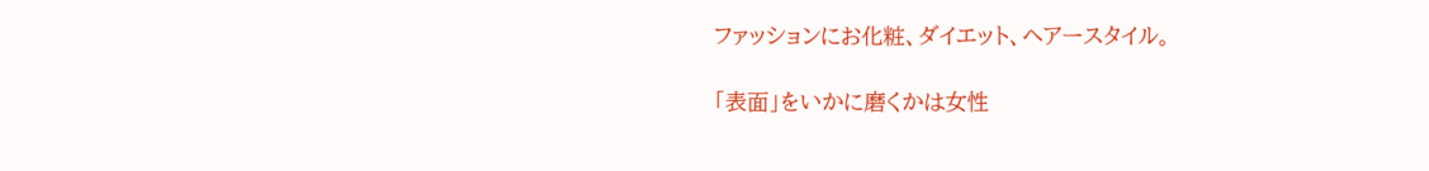ファッションにお化粧、ダイエット、ヘアースタイル。

「表面」をいかに磨くかは女性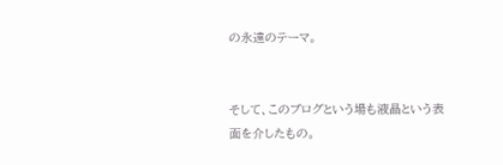の永遠のテーマ。


そして、このブログという場も液晶という表面を介したもの。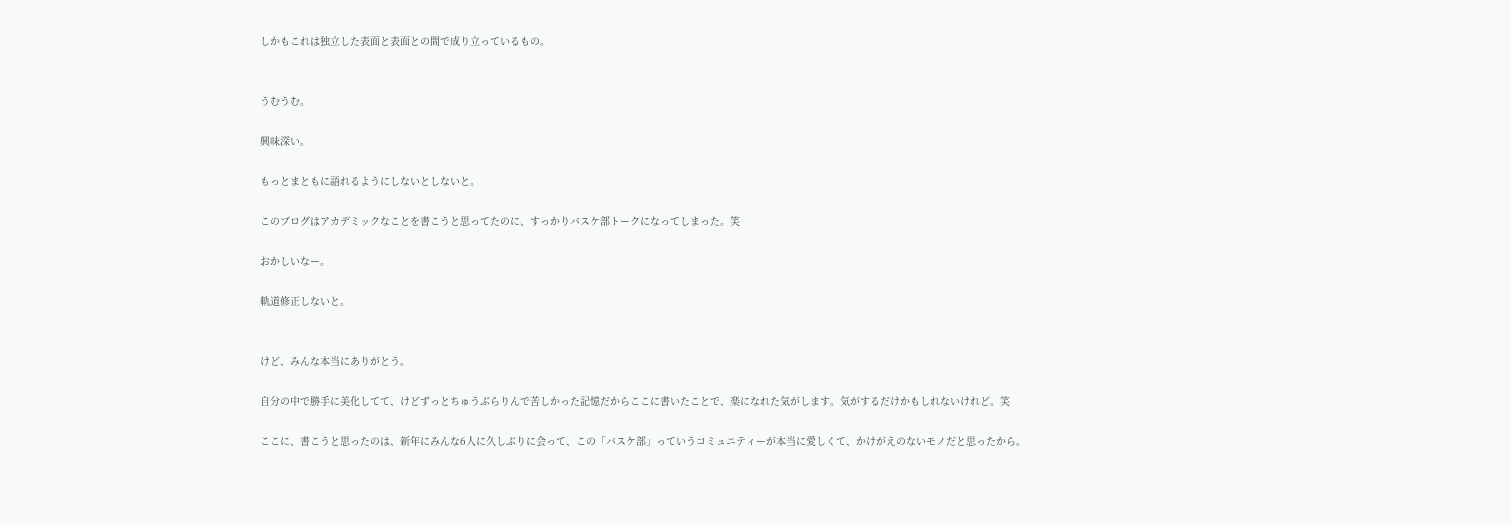しかもこれは独立した表面と表面との間で成り立っているもの。


うむうむ。

興味深い。

もっとまともに語れるようにしないとしないと。

このブログはアカデミックなことを書こうと思ってたのに、すっかりバスケ部トークになってしまった。笑

おかしいなー。

軌道修正しないと。


けど、みんな本当にありがとう。

自分の中で勝手に美化してて、けどずっとちゅうぶらりんで苦しかった記憶だからここに書いたことで、楽になれた気がします。気がするだけかもしれないけれど。笑

ここに、書こうと思ったのは、新年にみんな6人に久しぶりに会って、この「バスケ部」っていうコミュニティーが本当に愛しくて、かけがえのないモノだと思ったから。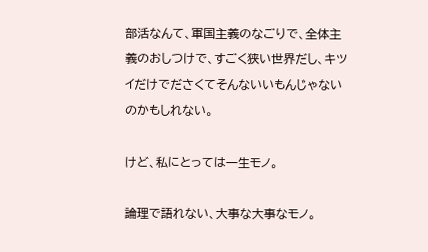部活なんて、軍国主義のなごりで、全体主義のおしつけで、すごく狭い世界だし、キツイだけでださくてそんないいもんじゃないのかもしれない。

けど、私にとっては一生モノ。

論理で語れない、大事な大事なモノ。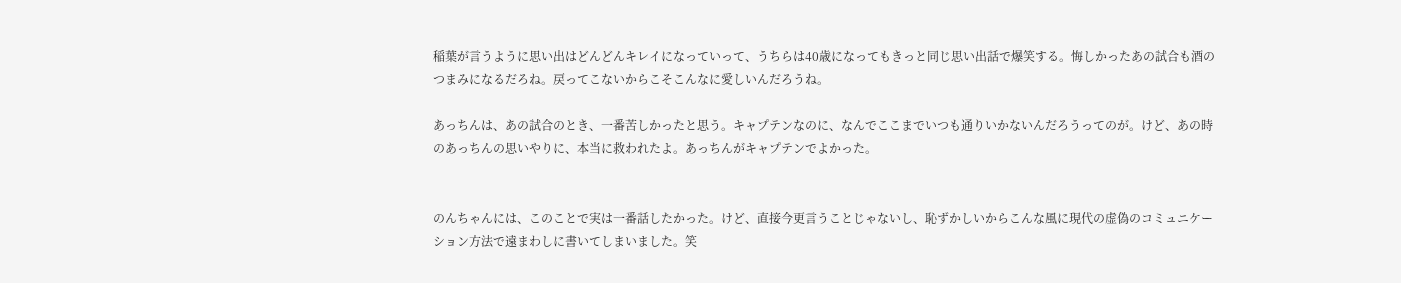稲葉が言うように思い出はどんどんキレイになっていって、うちらは40歳になってもきっと同じ思い出話で爆笑する。悔しかったあの試合も酒のつまみになるだろね。戻ってこないからこそこんなに愛しいんだろうね。

あっちんは、あの試合のとき、一番苦しかったと思う。キャプテンなのに、なんでここまでいつも通りいかないんだろうってのが。けど、あの時のあっちんの思いやりに、本当に救われたよ。あっちんがキャプテンでよかった。


のんちゃんには、このことで実は一番話したかった。けど、直接今更言うことじゃないし、恥ずかしいからこんな風に現代の虚偽のコミュニケーション方法で遠まわしに書いてしまいました。笑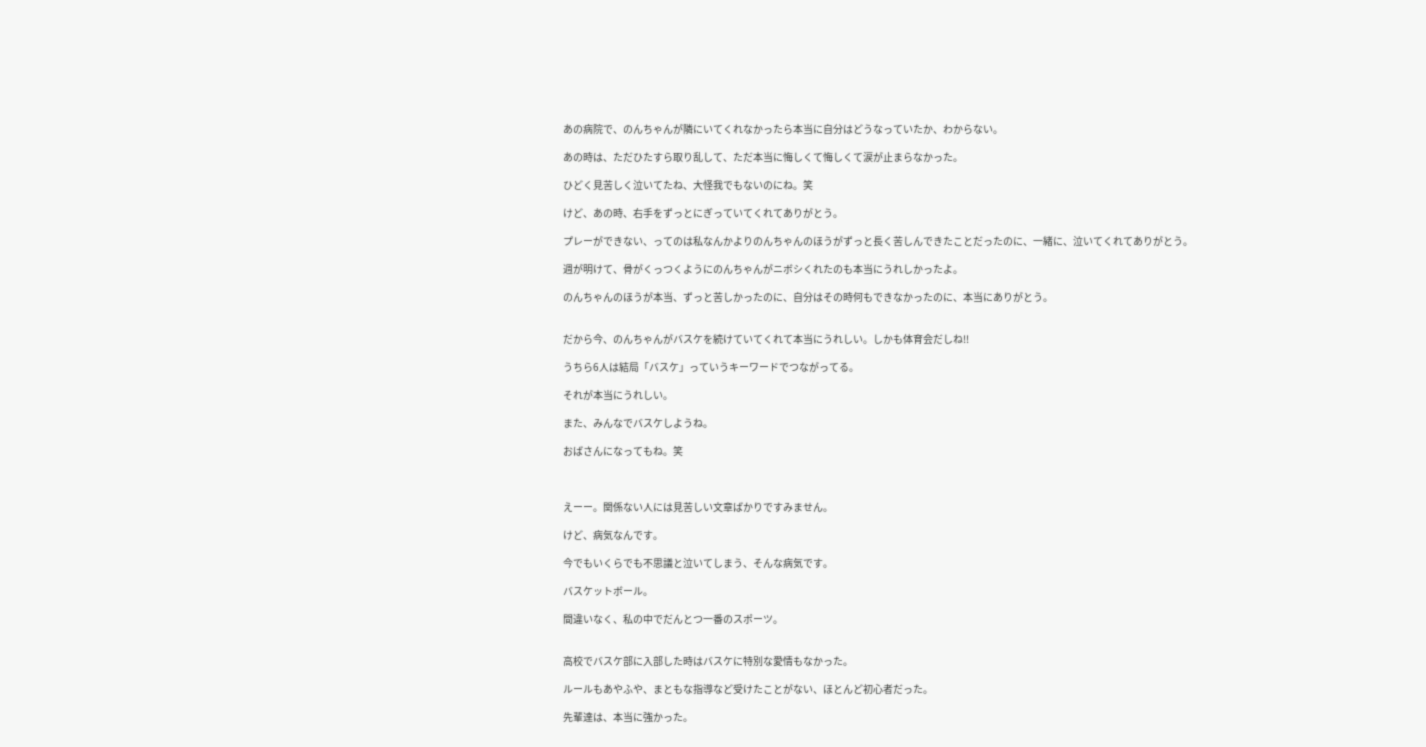あの病院で、のんちゃんが隣にいてくれなかったら本当に自分はどうなっていたか、わからない。

あの時は、ただひたすら取り乱して、ただ本当に悔しくて悔しくて涙が止まらなかった。

ひどく見苦しく泣いてたね、大怪我でもないのにね。笑

けど、あの時、右手をずっとにぎっていてくれてありがとう。

プレーができない、ってのは私なんかよりのんちゃんのほうがずっと長く苦しんできたことだったのに、一緒に、泣いてくれてありがとう。

週が明けて、骨がくっつくようにのんちゃんがニボシくれたのも本当にうれしかったよ。

のんちゃんのほうが本当、ずっと苦しかったのに、自分はその時何もできなかったのに、本当にありがとう。


だから今、のんちゃんがバスケを続けていてくれて本当にうれしい。しかも体育会だしね!!

うちら6人は結局「バスケ」っていうキーワードでつながってる。

それが本当にうれしい。

また、みんなでバスケしようね。

おばさんになってもね。笑



えーー。関係ない人には見苦しい文章ばかりですみません。

けど、病気なんです。

今でもいくらでも不思議と泣いてしまう、そんな病気です。

バスケットボール。

間違いなく、私の中でだんとつ一番のスポーツ。


高校でバスケ部に入部した時はバスケに特別な愛情もなかった。

ルールもあやふや、まともな指導など受けたことがない、ほとんど初心者だった。

先輩達は、本当に強かった。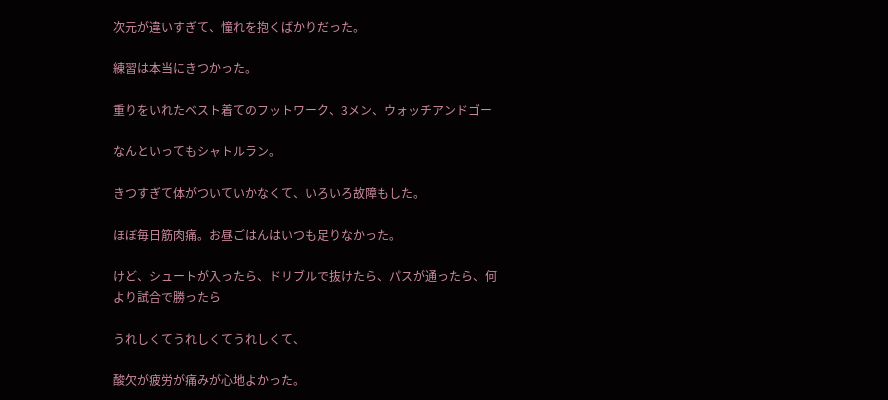次元が違いすぎて、憧れを抱くばかりだった。

練習は本当にきつかった。

重りをいれたベスト着てのフットワーク、3メン、ウォッチアンドゴー

なんといってもシャトルラン。

きつすぎて体がついていかなくて、いろいろ故障もした。

ほぼ毎日筋肉痛。お昼ごはんはいつも足りなかった。

けど、シュートが入ったら、ドリブルで抜けたら、パスが通ったら、何より試合で勝ったら

うれしくてうれしくてうれしくて、

酸欠が疲労が痛みが心地よかった。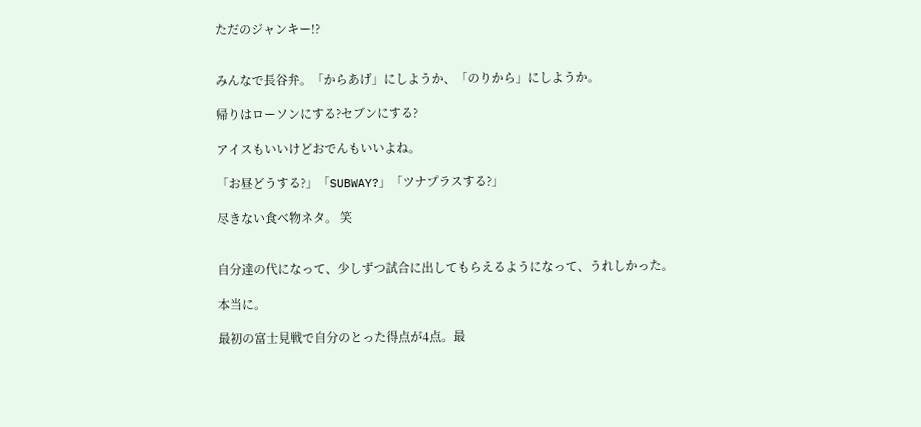ただのジャンキー!?


みんなで長谷弁。「からあげ」にしようか、「のりから」にしようか。

帰りはローソンにする?セブンにする?

アイスもいいけどおでんもいいよね。

「お昼どうする?」「SUBWAY?」「ツナプラスする?」

尽きない食べ物ネタ。 笑


自分達の代になって、少しずつ試合に出してもらえるようになって、うれしかった。

本当に。

最初の富士見戦で自分のとった得点が4点。最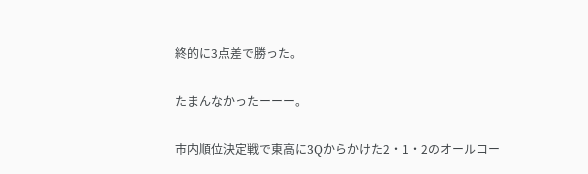終的に3点差で勝った。

たまんなかったーーー。

市内順位決定戦で東高に3Qからかけた2・1・2のオールコー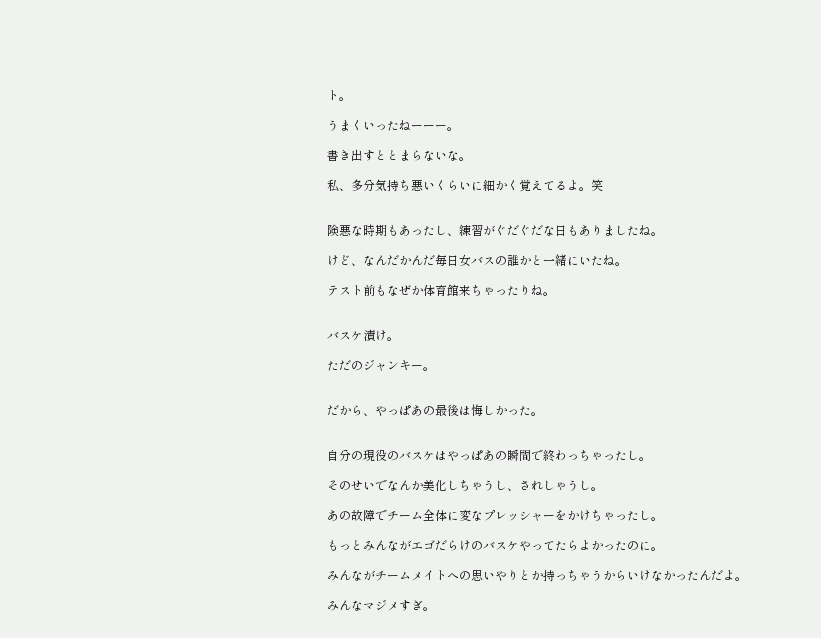ト。

うまくいったねーーー。

書き出すととまらないな。

私、多分気持ち悪いくらいに細かく覚えてるよ。笑


険悪な時期もあったし、練習がぐだぐだな日もありましたね。

けど、なんだかんだ毎日女バスの誰かと一緒にいたね。

テスト前もなぜか体育館来ちゃったりね。


バスケ漬け。

ただのジャンキー。


だから、やっぱあの最後は悔しかった。


自分の現役のバスケはやっぱあの瞬間で終わっちゃったし。

そのせいでなんか美化しちゃうし、されしゃうし。

あの故障でチーム全体に変なプレッシャーをかけちゃったし。

もっとみんながエゴだらけのバスケやってたらよかったのに。

みんながチームメイトへの思いやりとか持っちゃうからいけなかったんだよ。

みんなマジメすぎ。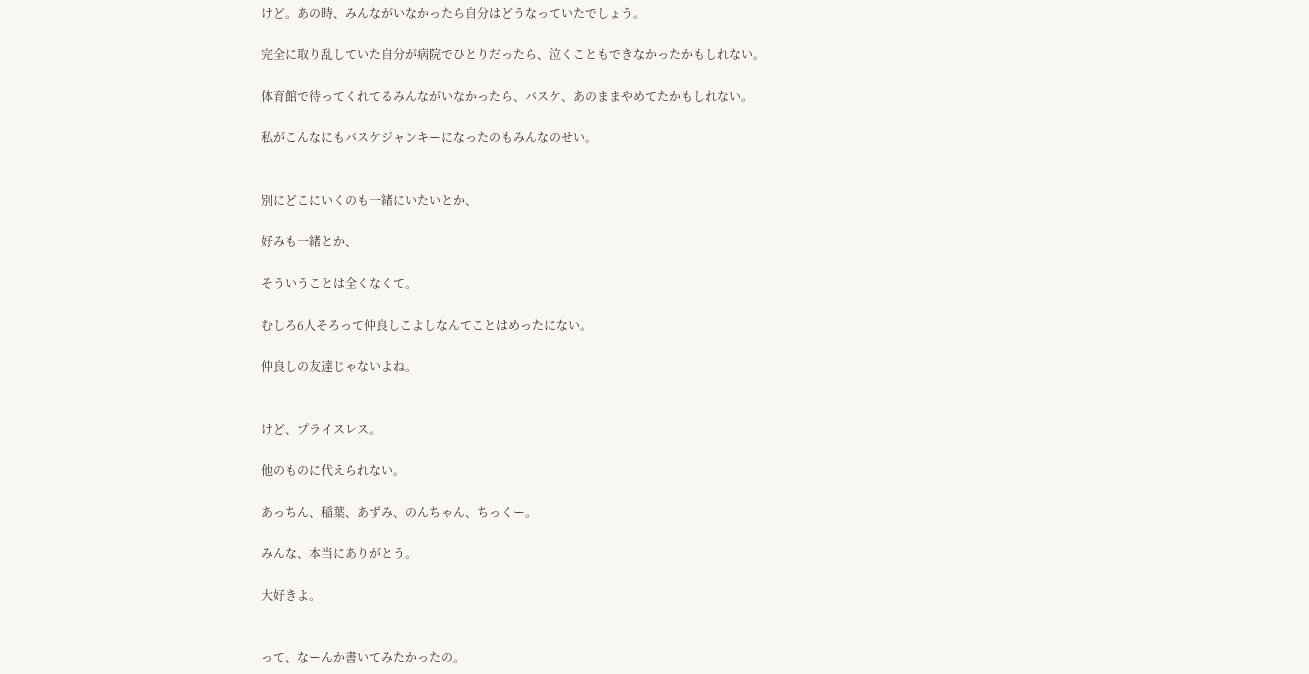けど。あの時、みんながいなかったら自分はどうなっていたでしょう。

完全に取り乱していた自分が病院でひとりだったら、泣くこともできなかったかもしれない。

体育館で待ってくれてるみんながいなかったら、バスケ、あのままやめてたかもしれない。

私がこんなにもバスケジャンキーになったのもみんなのせい。


別にどこにいくのも一緒にいたいとか、

好みも一緒とか、

そういうことは全くなくて。

むしろ6人そろって仲良しこよしなんてことはめったにない。

仲良しの友達じゃないよね。


けど、プライスレス。

他のものに代えられない。

あっちん、稲葉、あずみ、のんちゃん、ちっくー。

みんな、本当にありがとう。

大好きよ。


って、なーんか書いてみたかったの。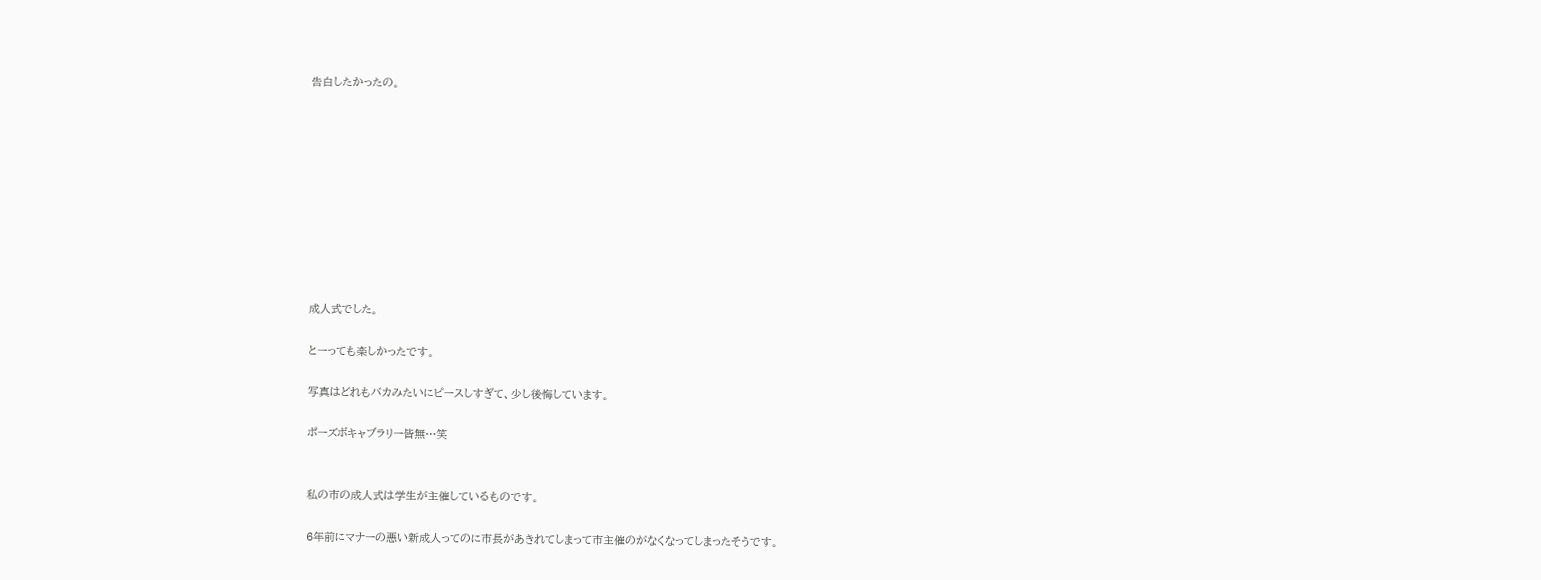告白したかったの。










成人式でした。

とーっても楽しかったです。

写真はどれもバカみたいにピースしすぎて、少し後悔しています。

ポーズボキャブラリー皆無…笑


私の市の成人式は学生が主催しているものです。

6年前にマナーの悪い新成人ってのに市長があきれてしまって市主催のがなくなってしまったそうです。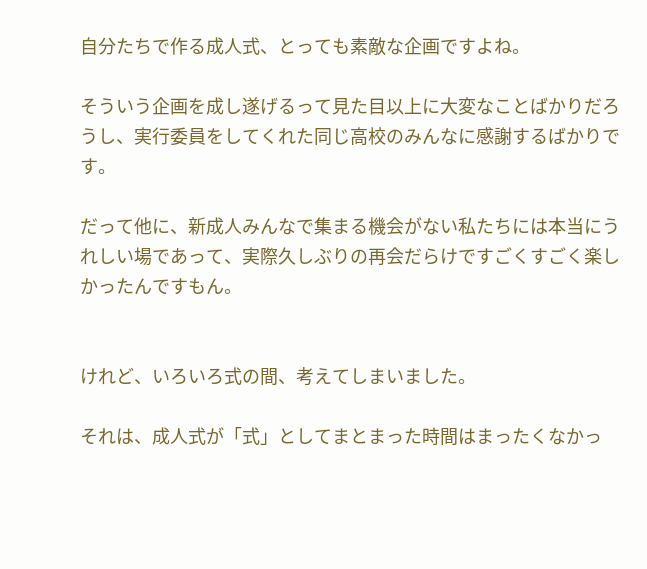自分たちで作る成人式、とっても素敵な企画ですよね。

そういう企画を成し遂げるって見た目以上に大変なことばかりだろうし、実行委員をしてくれた同じ高校のみんなに感謝するばかりです。

だって他に、新成人みんなで集まる機会がない私たちには本当にうれしい場であって、実際久しぶりの再会だらけですごくすごく楽しかったんですもん。


けれど、いろいろ式の間、考えてしまいました。

それは、成人式が「式」としてまとまった時間はまったくなかっ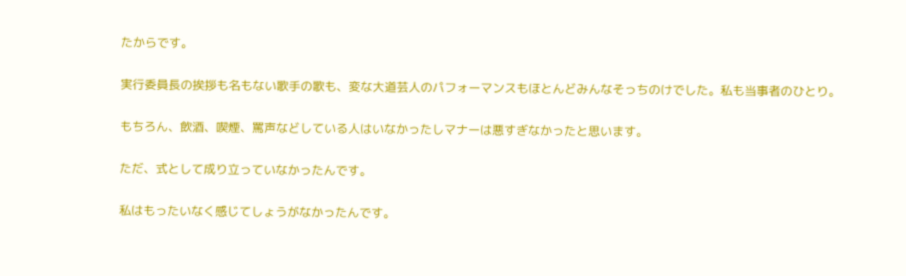たからです。

実行委員長の挨拶も名もない歌手の歌も、変な大道芸人のパフォーマンスもほとんどみんなそっちのけでした。私も当事者のひとり。

もちろん、飲酒、喫煙、罵声などしている人はいなかったしマナーは悪すぎなかったと思います。

ただ、式として成り立っていなかったんです。

私はもったいなく感じてしょうがなかったんです。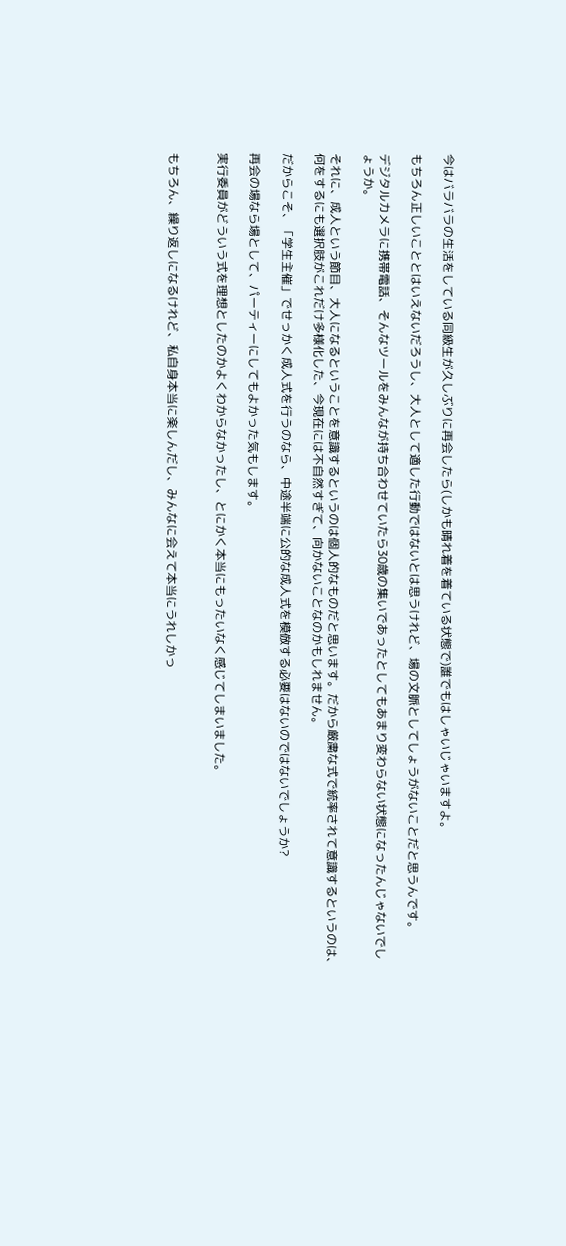今はバラバラの生活をしている同級生が久しぶりに再会したら(しかも晴れ着を着ている状態で)誰でもはしゃいじゃいますよ。

もちろん正しいこととはいえないだろうし、大人として適した行動ではないとは思うけれど、場の文脈としてしょうがないことだと思うんです。

デジタルカメラに携帯電話、そんなツールをみんなが持ち合わせていたら30歳の集いであったとしてもあまり変わらない状態になったんじゃないでしょうか。

それに、成人という節目、大人になるということを意識するというのは個人的なものだと思います。だから厳粛な式で統率されて意識するというのは、何をするにも選択肢がこれだけ多様化した、今現在には不自然すぎて、向かないことなのかもしれません。

だからこそ、「学生主催」でせっかく成人式を行うのなら、中途半端に公的な成人式を模倣する必要はないのではないでしょうか?

再会の場なら場として、パーティーにしてもよかった気もします。

実行委員がどういう式を理想としたのかよくわからなかったし、とにかく本当にもったいなく感じてしまいました。


もちろん、繰り返しになるけれど、私自身本当に楽しんだし、みんなに会えて本当にうれしかっ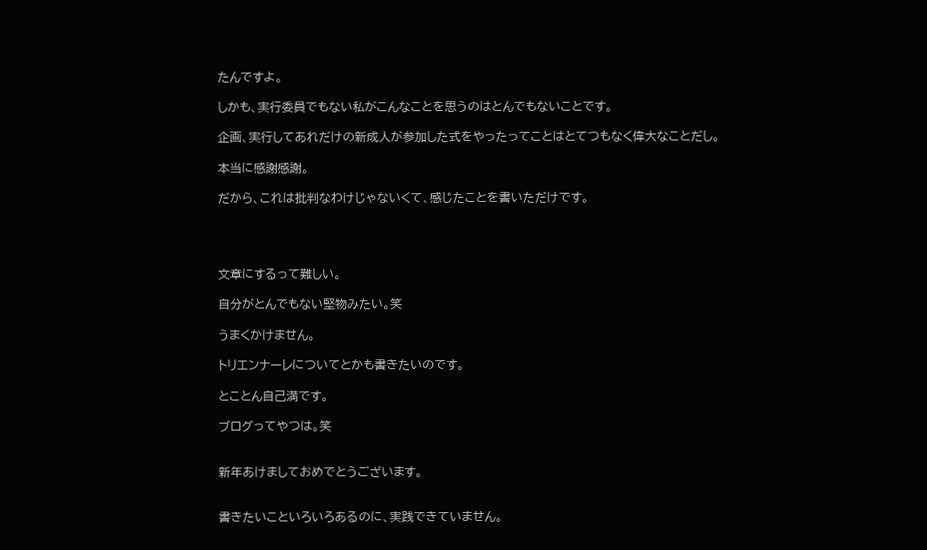たんですよ。

しかも、実行委員でもない私がこんなことを思うのはとんでもないことです。

企画、実行してあれだけの新成人が参加した式をやったってことはとてつもなく偉大なことだし。

本当に感謝感謝。

だから、これは批判なわけじゃないくて、感じたことを書いただけです。




文章にするって難しい。

自分がとんでもない堅物みたい。笑

うまくかけません。

トリエンナーレについてとかも書きたいのです。

とことん自己満です。

ブログってやつは。笑


新年あけましておめでとうございます。


書きたいこといろいろあるのに、実践できていません。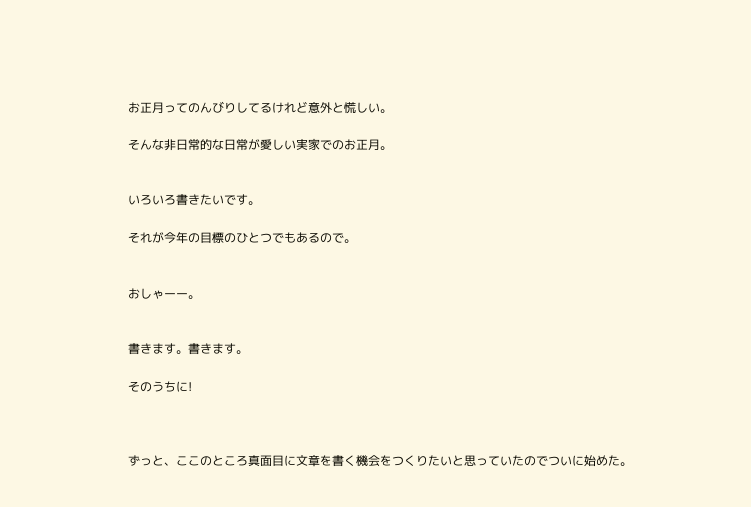お正月ってのんびりしてるけれど意外と慌しい。

そんな非日常的な日常が愛しい実家でのお正月。


いろいろ書きたいです。

それが今年の目標のひとつでもあるので。


おしゃーー。


書きます。書きます。

そのうちに!



ずっと、ここのところ真面目に文章を書く機会をつくりたいと思っていたのでついに始めた。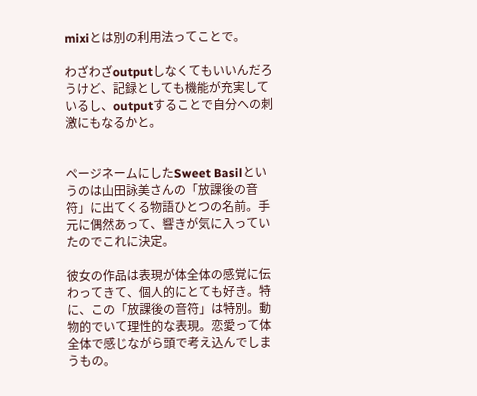mixiとは別の利用法ってことで。

わざわざoutputしなくてもいいんだろうけど、記録としても機能が充実しているし、outputすることで自分への刺激にもなるかと。


ページネームにしたSweet Basilというのは山田詠美さんの「放課後の音符」に出てくる物語ひとつの名前。手元に偶然あって、響きが気に入っていたのでこれに決定。

彼女の作品は表現が体全体の感覚に伝わってきて、個人的にとても好き。特に、この「放課後の音符」は特別。動物的でいて理性的な表現。恋愛って体全体で感じながら頭で考え込んでしまうもの。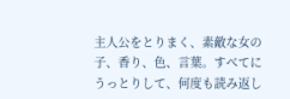主人公をとりまく、素敵な女の子、香り、色、言葉。すべてにうっとりして、何度も読み返し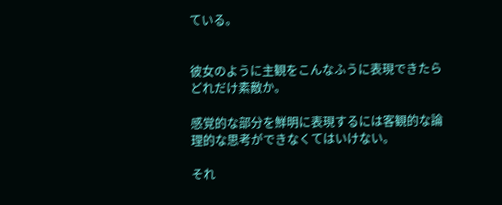ている。


彼女のように主観をこんなふうに表現できたらどれだけ素敵か。

感覚的な部分を鮮明に表現するには客観的な論理的な思考ができなくてはいけない。

それ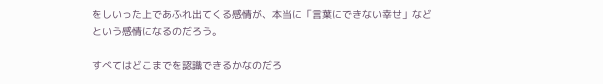をしいった上であふれ出てくる感情が、本当に「言葉にできない幸せ」などという感情になるのだろう。

すべてはどこまでを認識できるかなのだろ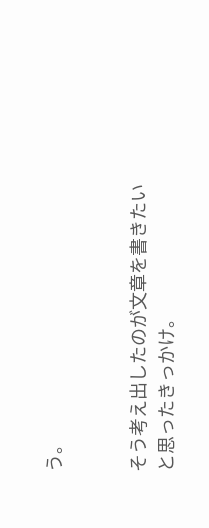う。


そう考え出したのが文章を書きたいと思ったきっかけ。